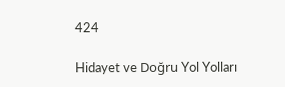424

Hidayet ve Doğru Yol Yolları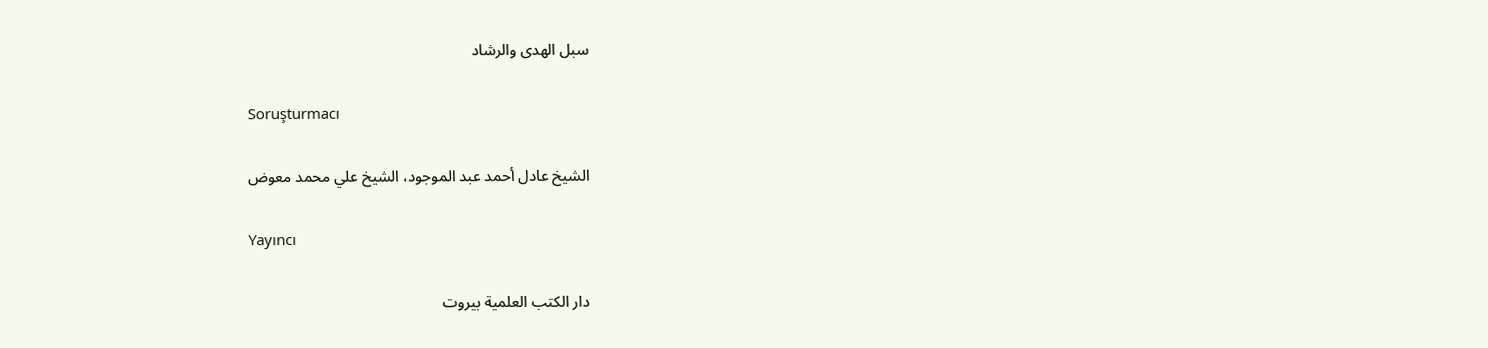سبل الهدى والرشاد

Soruşturmacı

الشيخ عادل أحمد عبد الموجود، الشيخ علي محمد معوض

Yayıncı

دار الكتب العلمية بيروت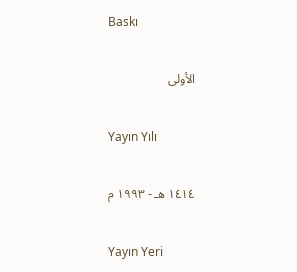Baskı

الأولى

Yayın Yılı

١٤١٤ هـ - ١٩٩٣ م

Yayın Yeri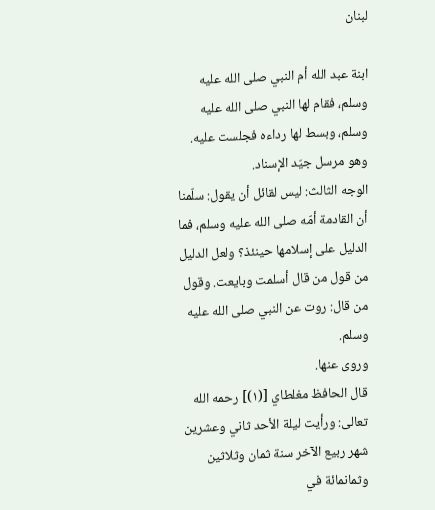لبنان

ابنة عبد الله أم النبي صلى الله عليه وسلم، فقام لها النبي صلى الله عليه وسلم، وبسط لها رداءه فجلست عليه. وهو مرسل جيّد الإسناد.
الوجه الثالث: ليس لقائل أن يقول: سلّمنا أن القادمة أمّه صلى الله عليه وسلم، فما الدليل على إسلامها حينئذ؟ ولعل الدليل من قول من قال أسلمت وبايعت. وقول من قال: روت عن النبي صلى الله عليه وسلم.
وروى عنها.
قال الحافظ مغلطاي [(١)] رحمه الله تعالى: ورأيت ليلة الأحد ثاني وعشرين شهر ربيع الآخر سنة ثمان وثلاثين وثمانمائة في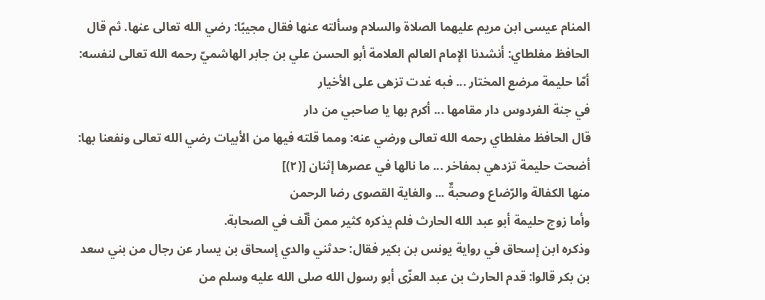المنام عيسى ابن مريم عليهما الصلاة والسلام وسألته عنها فقال مجيبًا: رضي الله تعالى عنها. ثم قال الحافظ مغلطاي: أنشدنا الإمام العالم العلامة أبو الحسن علي بن جابر الهاشميّ رحمه الله تعالى لنفسه:
أمّا حليمة مرضع المختار ... فبه غدت تزهى على الأخيار
في جنة الفردوس دار مقامها ... أكرم بها يا صاحبي من دار
قال الحافظ مغلطاي رحمه الله تعالى ورضي عنه: ومما قلته فيها من الأبيات رضي الله تعالى ونفعنا بها:
أضحت حليمة تزدهي بمفاخر ... ما نالها في عصرها إثنان [(٢)]
منها الكفالة والرّضاع وصحبةٌ ... والغاية القصوى رضا الرحمن
وأما زوج حليمة أبو عبد الله الحارث فلم يذكره كثير ممن ألّف في الصحابة.
وذكره ابن إسحاق في رواية يونس بن بكير فقال: حدثني والدي إسحاق بن يسار عن رجال من بني سعد بن بكر قالوا: قدم الحارث بن عبد العزّى أبو رسول الله صلى الله عليه وسلم من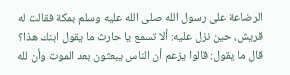الرضاعة على رسول الله صلى الله عليه وسلم بمكة فقالت له قريش، حين نزل عليه: ألا تسمع يا حارث ما يقول ابنك هذا؟
قال ما يقول: قالوا يزعم أن الناس يبعثون بعد الموت وأن لله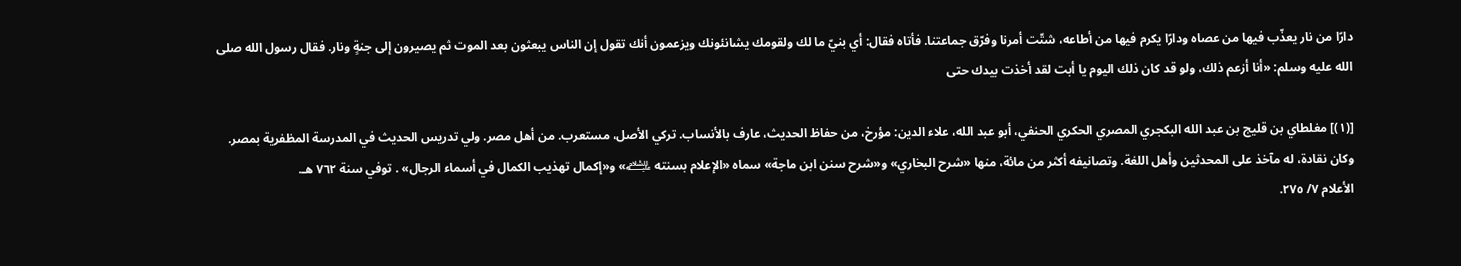دارًا من نار يعذّب فيها من عصاه ودارًا يكرم فيها من أطاعه، شتّت أمرنا وفرّق جماعتنا. فأتاه فقال: أي بنيّ ما لك ولقومك يشانئونك ويزعمون أنك تقول إن الناس يبعثون بعد الموت ثم يصيرون إلى جنةٍ ونار. فقال رسول الله صلى الله عليه وسلم: «أنا أزعم ذلك، ولو قد كان ذلك اليوم يا أبت لقد أخذت بيدك حتى

[(١)] مغلطاي بن قليج بن عبد الله البكجري المصري الحكري الحنفي، أبو عبد الله، علاء الدين: مؤرخ، من حفاظ الحديث، عارف بالأنساب. تركي الأصل، مستعرب. من أهل مصر. ولي تدريس الحديث في المدرسة المظفرية بمصر. وكان نقادة، له مآخذ على المحدثين وأهل اللغة. وتصانيفه أكثر من مائة، منها «شرح البخاري» و«شرح سنن ابن ماجة» سماه «الإعلام بسنته ﵇» و«إكمال تهذيب الكمال في أسماء الرجال» . توفي سنة ٧٦٢ هـ.
الأعلام ٧/ ٢٧٥.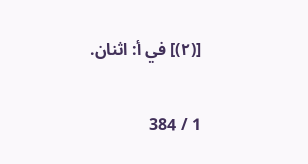[(٢)] في أ: اثنان.

1 / 384